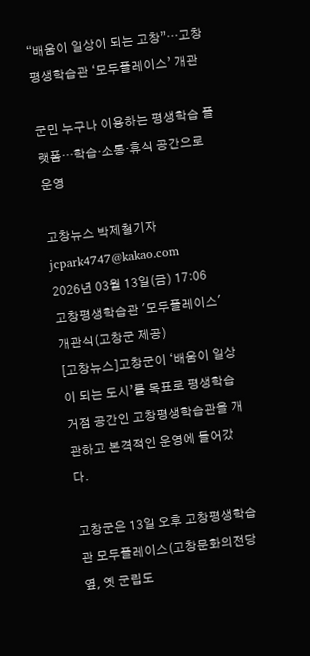“배움이 일상이 되는 고창”…고창평생학습관 ‘모두플레이스’ 개관

군민 누구나 이용하는 평생학습 플랫폼…학습·소통·휴식 공간으로 운영

고창뉴스 박제철기자 jcpark4747@kakao.com
2026년 03월 13일(금) 17:06
고창평생학습관 '모두플레이스' 개관식(고창군 제공)
[고창뉴스]고창군이 ‘배움이 일상이 되는 도시’를 목표로 평생학습 거점 공간인 고창평생학습관을 개관하고 본격적인 운영에 들어갔다.

고창군은 13일 오후 고창평생학습관 모두플레이스(고창문화의전당 옆, 옛 군립도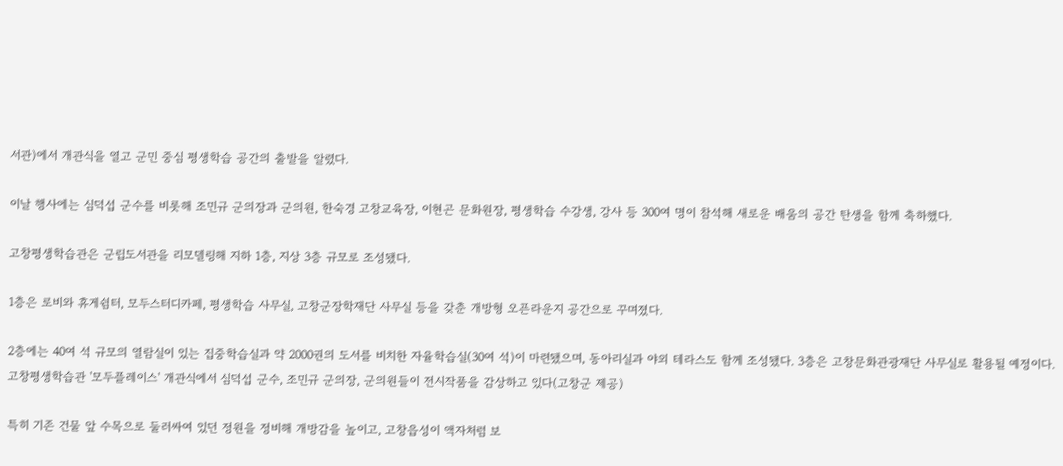서관)에서 개관식을 열고 군민 중심 평생학습 공간의 출발을 알렸다.

이날 행사에는 심덕섭 군수를 비롯해 조민규 군의장과 군의원, 한숙경 고창교육장, 이현곤 문화원장, 평생학습 수강생, 강사 등 300여 명이 참석해 새로운 배움의 공간 탄생을 함께 축하했다.

고창평생학습관은 군립도서관을 리모델링해 지하 1층, 지상 3층 규모로 조성됐다.

1층은 로비와 휴게쉼터, 모두스터디카페, 평생학습 사무실, 고창군장학재단 사무실 등을 갖춘 개방형 오픈라운지 공간으로 꾸며졌다.

2층에는 40여 석 규모의 열람실이 있는 집중학습실과 약 2000권의 도서를 비치한 자율학습실(30여 석)이 마련됐으며, 동아리실과 야외 테라스도 함께 조성됐다. 3층은 고창문화관광재단 사무실로 활용될 예정이다.
고창평생학습관 '모두플레이스' 개관식에서 심덕섭 군수, 조민규 군의장, 군의원들이 전시작품을 감상하고 있다(고창군 제공)

특히 기존 건물 앞 수목으로 둘러싸여 있던 정원을 정비해 개방감을 높이고, 고창읍성이 액자처럼 보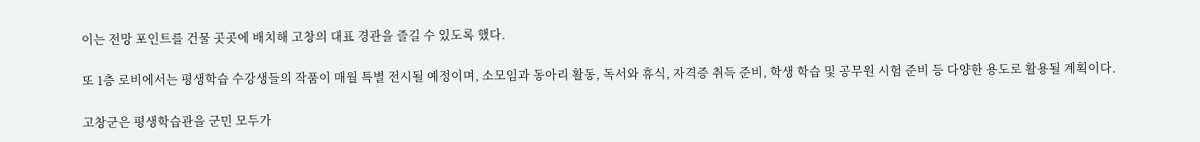이는 전망 포인트를 건물 곳곳에 배치해 고창의 대표 경관을 즐길 수 있도록 했다.

또 1층 로비에서는 평생학습 수강생들의 작품이 매월 특별 전시될 예정이며, 소모임과 동아리 활동, 독서와 휴식, 자격증 취득 준비, 학생 학습 및 공무원 시험 준비 등 다양한 용도로 활용될 계획이다.

고창군은 평생학습관을 군민 모두가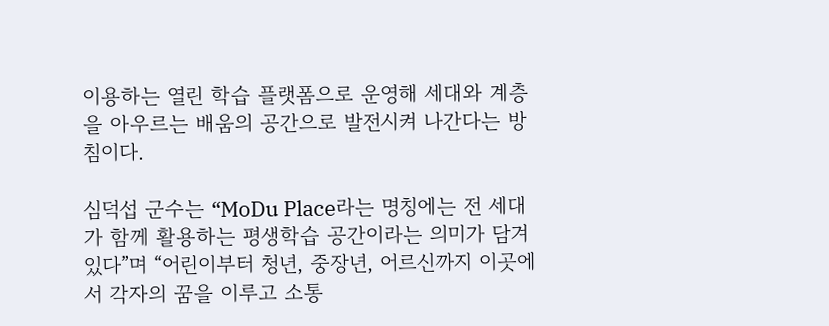이용하는 열린 학습 플랫폼으로 운영해 세대와 계층을 아우르는 배움의 공간으로 발전시켜 나간다는 방침이다.

심덕섭 군수는 “MoDu Place라는 명칭에는 전 세대가 함께 활용하는 평생학습 공간이라는 의미가 담겨 있다”며 “어린이부터 청년, 중장년, 어르신까지 이곳에서 각자의 꿈을 이루고 소통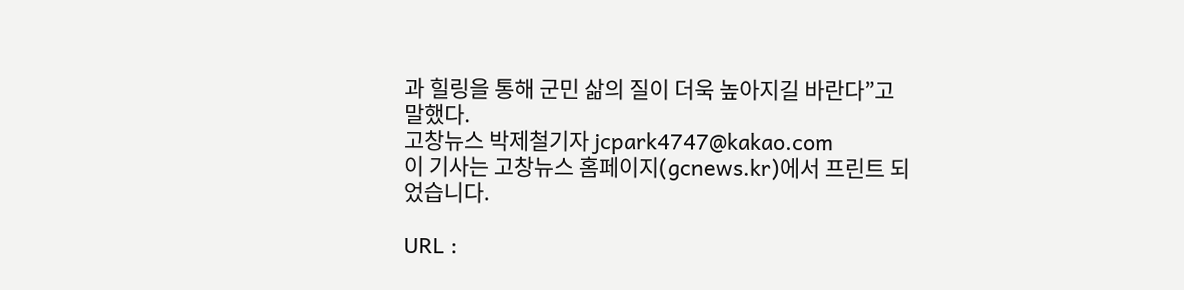과 힐링을 통해 군민 삶의 질이 더욱 높아지길 바란다”고 말했다.
고창뉴스 박제철기자 jcpark4747@kakao.com
이 기사는 고창뉴스 홈페이지(gcnews.kr)에서 프린트 되었습니다.

URL :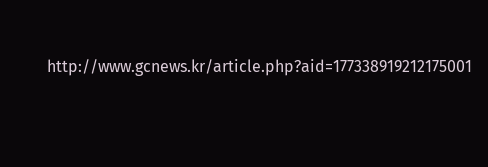http://www.gcnews.kr/article.php?aid=177338919212175001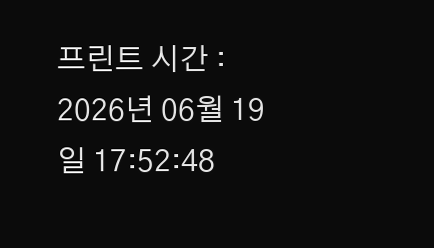프린트 시간 : 2026년 06월 19일 17:52:48